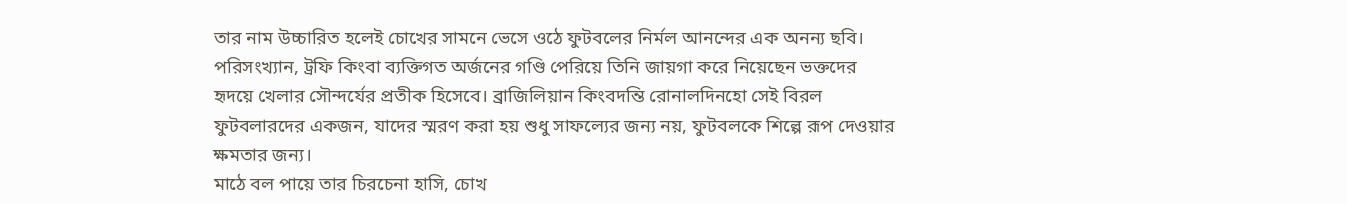তার নাম উচ্চারিত হলেই চোখের সামনে ভেসে ওঠে ফুটবলের নির্মল আনন্দের এক অনন্য ছবি। পরিসংখ্যান, ট্রফি কিংবা ব্যক্তিগত অর্জনের গণ্ডি পেরিয়ে তিনি জায়গা করে নিয়েছেন ভক্তদের হৃদয়ে খেলার সৌন্দর্যের প্রতীক হিসেবে। ব্রাজিলিয়ান কিংবদন্তি রোনালদিনহো সেই বিরল ফুটবলারদের একজন, যাদের স্মরণ করা হয় শুধু সাফল্যের জন্য নয়, ফুটবলকে শিল্পে রূপ দেওয়ার ক্ষমতার জন্য।
মাঠে বল পায়ে তার চিরচেনা হাসি, চোখ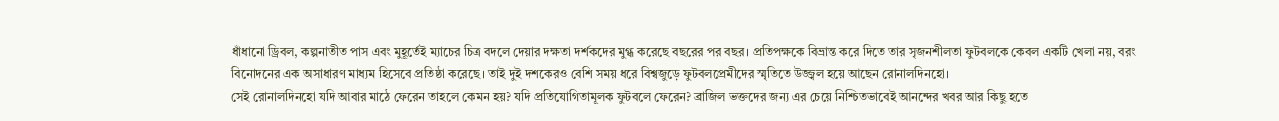ধাঁধানো ড্রিবল, কল্পনাতীত পাস এবং মুহূর্তেই ম্যাচের চিত্র বদলে দেয়ার দক্ষতা দর্শকদের মুগ্ধ করেছে বছরের পর বছর। প্রতিপক্ষকে বিভ্রান্ত করে দিতে তার সৃজনশীলতা ফুটবলকে কেবল একটি খেলা নয়, বরং বিনোদনের এক অসাধারণ মাধ্যম হিসেবে প্রতিষ্ঠা করেছে। তাই দুই দশকেরও বেশি সময় ধরে বিশ্বজুড়ে ফুটবলপ্রেমীদের স্মৃতিতে উজ্জ্বল হয়ে আছেন রোনালদিনহো।
সেই রোনালদিনহো যদি আবার মাঠে ফেরেন তাহলে কেমন হয়? যদি প্রতিযোগিতামূলক ফুটবলে ফেরেন? ব্রাজিল ভক্তদের জন্য এর চেয়ে নিশ্চিতভাবেই আনন্দের খবর আর কিছু হতে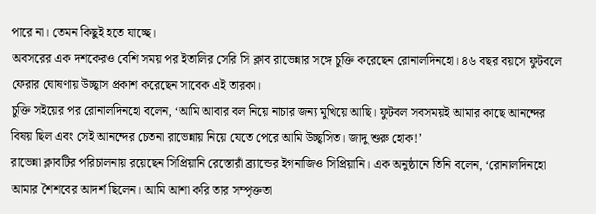পারে না। তেমন কিছুই হতে যাচ্ছে।
অবসরের এক দশকেরও বেশি সময় পর ইতালির সেরি সি ক্লাব রাভেন্নার সঙ্গে চুক্তি করেছেন রোনালদিনহো। ৪৬ বছর বয়সে ফুটবলে ফেরার ঘোষণায় উচ্ছ্বাস প্রকাশ করেছেন সাবেক এই তারকা।
চুক্তি সইয়ের পর রোনালদিনহো বলেন, ‘আমি আবার বল নিয়ে নাচার জন্য মুখিয়ে আছি। ফুটবল সবসময়ই আমার কাছে আনন্দের বিষয় ছিল এবং সেই আনন্দের চেতনা রাভেন্নায় নিয়ে যেতে পেরে আমি উচ্ছ্বসিত। জাদু শুরু হোক!’
রাভেন্না ক্লাবটির পরিচালনায় রয়েছেন সিপ্রিয়ানি রেস্তোরাঁ ব্র্যান্ডের ইগনাজিও সিপ্রিয়ানি। এক অনুষ্ঠানে তিনি বলেন, ‘রোনালদিনহো আমার শৈশবের আদর্শ ছিলেন। আমি আশা করি তার সম্পৃক্ততা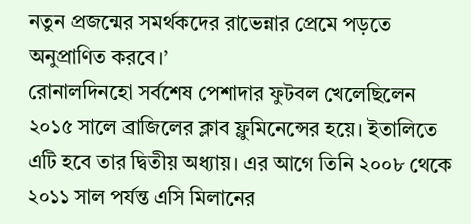নতুন প্রজন্মের সমর্থকদের রাভেন্নার প্রেমে পড়তে অনুপ্রাণিত করবে।’
রোনালদিনহো সর্বশেষ পেশাদার ফুটবল খেলেছিলেন ২০১৫ সালে ব্রাজিলের ক্লাব ফ্লুমিনেন্সের হয়ে। ইতালিতে এটি হবে তার দ্বিতীয় অধ্যায়। এর আগে তিনি ২০০৮ থেকে ২০১১ সাল পর্যন্ত এসি মিলানের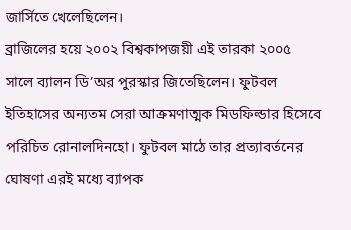জার্সিতে খেলেছিলেন।
ব্রাজিলের হয়ে ২০০২ বিশ্বকাপজয়ী এই তারকা ২০০৫ সালে ব্যালন ডি’অর পুরস্কার জিতেছিলেন। ফুটবল ইতিহাসের অন্যতম সেরা আক্রমণাত্মক মিডফিল্ডার হিসেবে পরিচিত রোনালদিনহো। ফুটবল মাঠে তার প্রত্যাবর্তনের ঘোষণা এরই মধ্যে ব্যাপক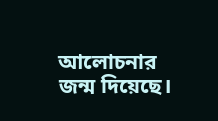আলোচনার জন্ম দিয়েছে।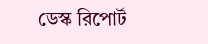ডেস্ক রিপোর্ট